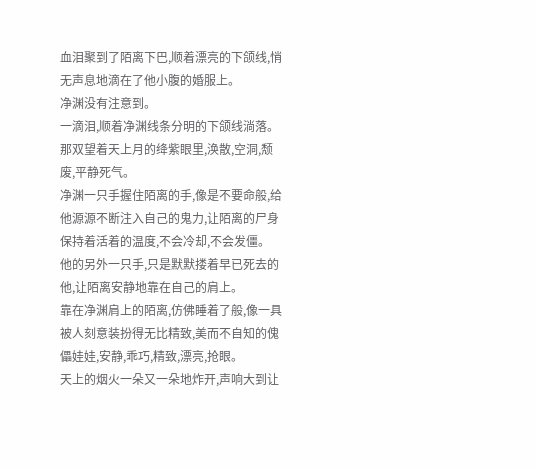血泪聚到了陌离下巴,顺着漂亮的下颌线,悄无声息地滴在了他小腹的婚服上。
净渊没有注意到。
一滴泪,顺着净渊线条分明的下颌线淌落。
那双望着天上月的绛紫眼里,涣散,空洞,颓废,平静死气。
净渊一只手握住陌离的手,像是不要命般,给他源源不断注入自己的鬼力,让陌离的尸身保持着活着的温度,不会冷却,不会发僵。
他的另外一只手,只是默默搂着早已死去的他,让陌离安静地靠在自己的肩上。
靠在净渊肩上的陌离,仿佛睡着了般,像一具被人刻意装扮得无比精致,美而不自知的傀儡娃娃,安静,乖巧,精致,漂亮,抢眼。
天上的烟火一朵又一朵地炸开,声响大到让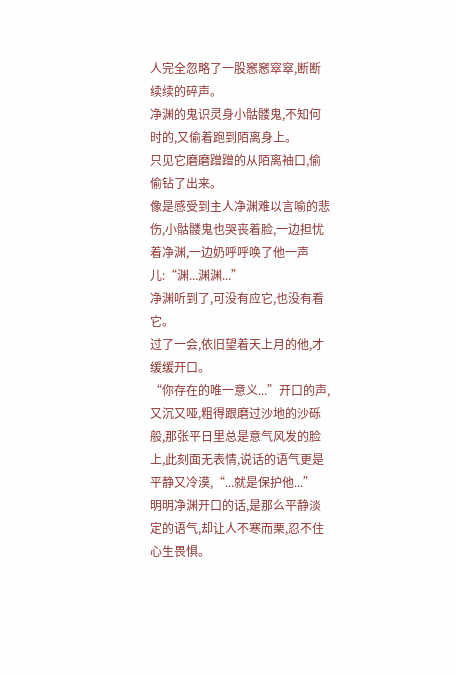人完全忽略了一股窸窸窣窣,断断续续的碎声。
净渊的鬼识灵身小骷髅鬼,不知何时的,又偷着跑到陌离身上。
只见它磨磨蹭蹭的从陌离袖口,偷偷钻了出来。
像是感受到主人净渊难以言喻的悲伤,小骷髅鬼也哭丧着脸,一边担忧着净渊,一边奶呼呼唤了他一声儿:“渊...渊渊...”
净渊听到了,可没有应它,也没有看它。
过了一会,依旧望着天上月的他,才缓缓开口。
“你存在的唯一意义...”开口的声,又沉又哑,粗得跟磨过沙地的沙砾般,那张平日里总是意气风发的脸上,此刻面无表情,说话的语气更是平静又冷漠,“...就是保护他...”
明明净渊开口的话,是那么平静淡定的语气,却让人不寒而栗,忍不住心生畏惧。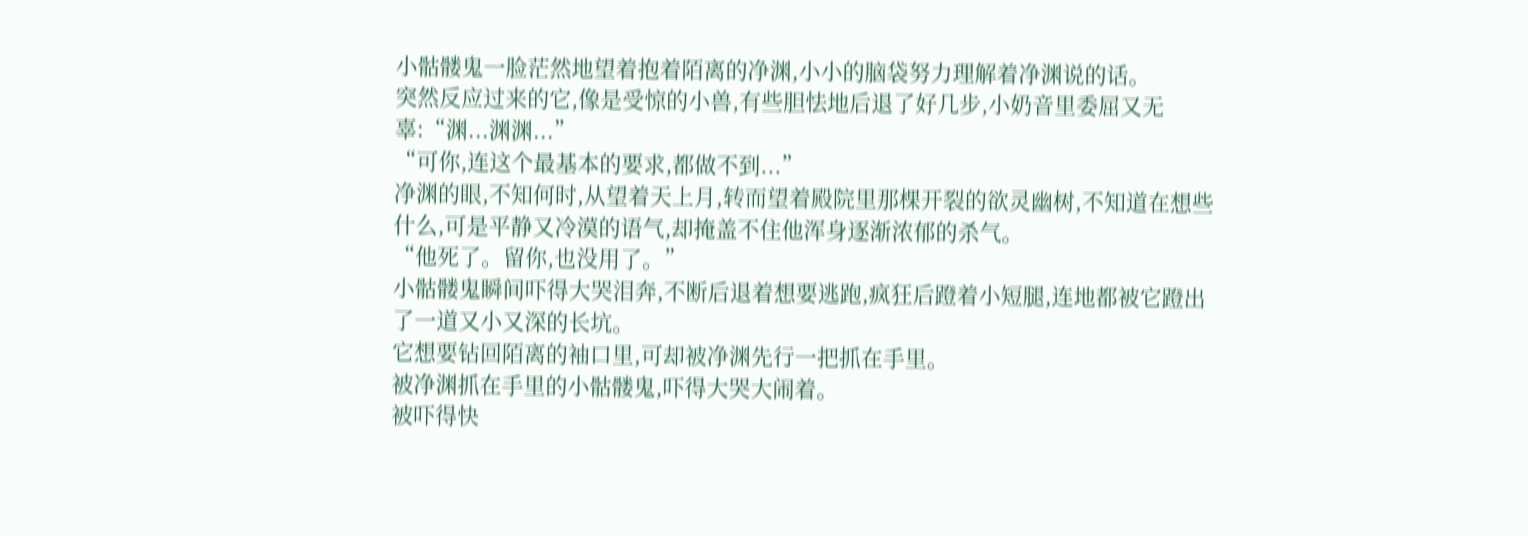小骷髅鬼一脸茫然地望着抱着陌离的净渊,小小的脑袋努力理解着净渊说的话。
突然反应过来的它,像是受惊的小兽,有些胆怯地后退了好几步,小奶音里委屈又无辜:“渊...渊渊...”
“可你,连这个最基本的要求,都做不到...”
净渊的眼,不知何时,从望着天上月,转而望着殿院里那棵开裂的欲灵幽树,不知道在想些什么,可是平静又冷漠的语气,却掩盖不住他浑身逐渐浓郁的杀气。
“他死了。留你,也没用了。”
小骷髅鬼瞬间吓得大哭泪奔,不断后退着想要逃跑,疯狂后蹬着小短腿,连地都被它蹬出了一道又小又深的长坑。
它想要钻回陌离的袖口里,可却被净渊先行一把抓在手里。
被净渊抓在手里的小骷髅鬼,吓得大哭大闹着。
被吓得快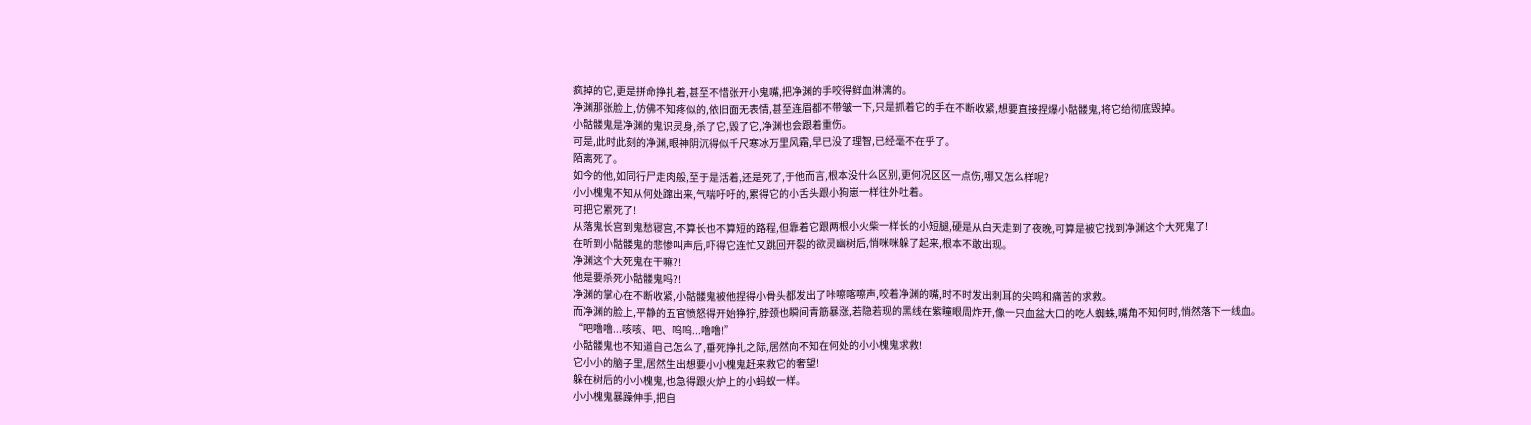疯掉的它,更是拼命挣扎着,甚至不惜张开小鬼嘴,把净渊的手咬得鲜血淋漓的。
净渊那张脸上,仿佛不知疼似的,依旧面无表情,甚至连眉都不带皱一下,只是抓着它的手在不断收紧,想要直接捏爆小骷髅鬼,将它给彻底毁掉。
小骷髅鬼是净渊的鬼识灵身,杀了它,毁了它,净渊也会跟着重伤。
可是,此时此刻的净渊,眼神阴沉得似千尺寒冰万里风霜,早已没了理智,已经毫不在乎了。
陌离死了。
如今的他,如同行尸走肉般,至于是活着,还是死了,于他而言,根本没什么区别,更何况区区一点伤,哪又怎么样呢?
小小槐鬼不知从何处蹿出来,气喘吁吁的,累得它的小舌头跟小狗崽一样往外吐着。
可把它累死了!
从落鬼长宫到鬼愁寝宫,不算长也不算短的路程,但靠着它跟两根小火柴一样长的小短腿,硬是从白天走到了夜晚,可算是被它找到净渊这个大死鬼了!
在听到小骷髅鬼的悲惨叫声后,吓得它连忙又跳回开裂的欲灵幽树后,悄咪咪躲了起来,根本不敢出现。
净渊这个大死鬼在干嘛?!
他是要杀死小骷髅鬼吗?!
净渊的掌心在不断收紧,小骷髅鬼被他捏得小骨头都发出了咔嚓喀嚓声,咬着净渊的嘴,时不时发出刺耳的尖鸣和痛苦的求救。
而净渊的脸上,平静的五官愤怒得开始狰狞,脖颈也瞬间青筋暴涨,若隐若现的黑线在紫瞳眼周炸开,像一只血盆大口的吃人蜘蛛,嘴角不知何时,悄然落下一线血。
“吧噜噜...咳咳、吧、呜呜...噜噜!”
小骷髅鬼也不知道自己怎么了,垂死挣扎之际,居然向不知在何处的小小槐鬼求救!
它小小的脑子里,居然生出想要小小槐鬼赶来救它的奢望!
躲在树后的小小槐鬼,也急得跟火炉上的小蚂蚁一样。
小小槐鬼暴躁伸手,把自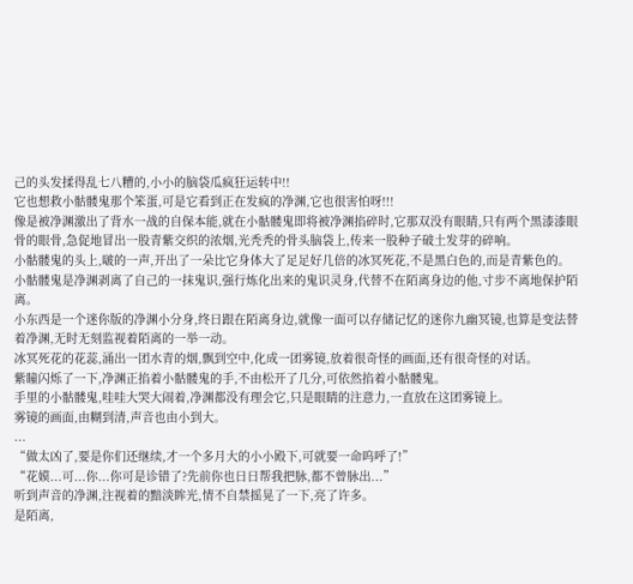己的头发揉得乱七八糟的,小小的脑袋瓜疯狂运转中!!
它也想救小骷髅鬼那个笨蛋,可是它看到正在发疯的净渊,它也很害怕呀!!!
像是被净渊激出了背水一战的自保本能,就在小骷髅鬼即将被净渊掐碎时,它那双没有眼睛,只有两个黑漆漆眼骨的眼骨,急促地冒出一股青紫交织的浓烟,光秃秃的骨头脑袋上,传来一股种子破土发芽的碎响。
小骷髅鬼的头上,啵的一声,开出了一朵比它身体大了足足好几倍的冰冥死花,不是黑白色的,而是青紫色的。
小骷髅鬼是净渊剥离了自己的一抹鬼识,强行炼化出来的鬼识灵身,代替不在陌离身边的他,寸步不离地保护陌离。
小东西是一个迷你版的净渊小分身,终日跟在陌离身边,就像一面可以存储记忆的迷你九幽冥镜,也算是变法替着净渊,无时无刻监视着陌离的一举一动。
冰冥死花的花蕊,涌出一团水青的烟,飘到空中,化成一团雾镜,放着很奇怪的画面,还有很奇怪的对话。
紫瞳闪烁了一下,净渊正掐着小骷髅鬼的手,不由松开了几分,可依然掐着小骷髅鬼。
手里的小骷髅鬼,哇哇大哭大闹着,净渊都没有理会它,只是眼睛的注意力,一直放在这团雾镜上。
雾镜的画面,由糊到清,声音也由小到大。
...
“做太凶了,要是你们还继续,才一个多月大的小小殿下,可就要一命呜呼了!”
“花嫫...可...你...你可是诊错了?先前你也日日帮我把脉,都不曾脉出...”
听到声音的净渊,注视着的黯淡眸光,情不自禁摇晃了一下,亮了许多。
是陌离,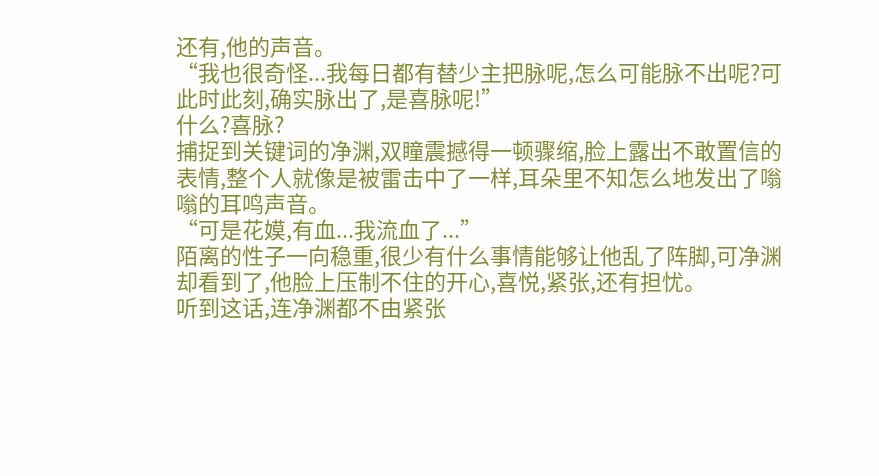还有,他的声音。
“我也很奇怪...我每日都有替少主把脉呢,怎么可能脉不出呢?可此时此刻,确实脉出了,是喜脉呢!”
什么?喜脉?
捕捉到关键词的净渊,双瞳震撼得一顿骤缩,脸上露出不敢置信的表情,整个人就像是被雷击中了一样,耳朵里不知怎么地发出了嗡嗡的耳鸣声音。
“可是花嫫,有血...我流血了...”
陌离的性子一向稳重,很少有什么事情能够让他乱了阵脚,可净渊却看到了,他脸上压制不住的开心,喜悦,紧张,还有担忧。
听到这话,连净渊都不由紧张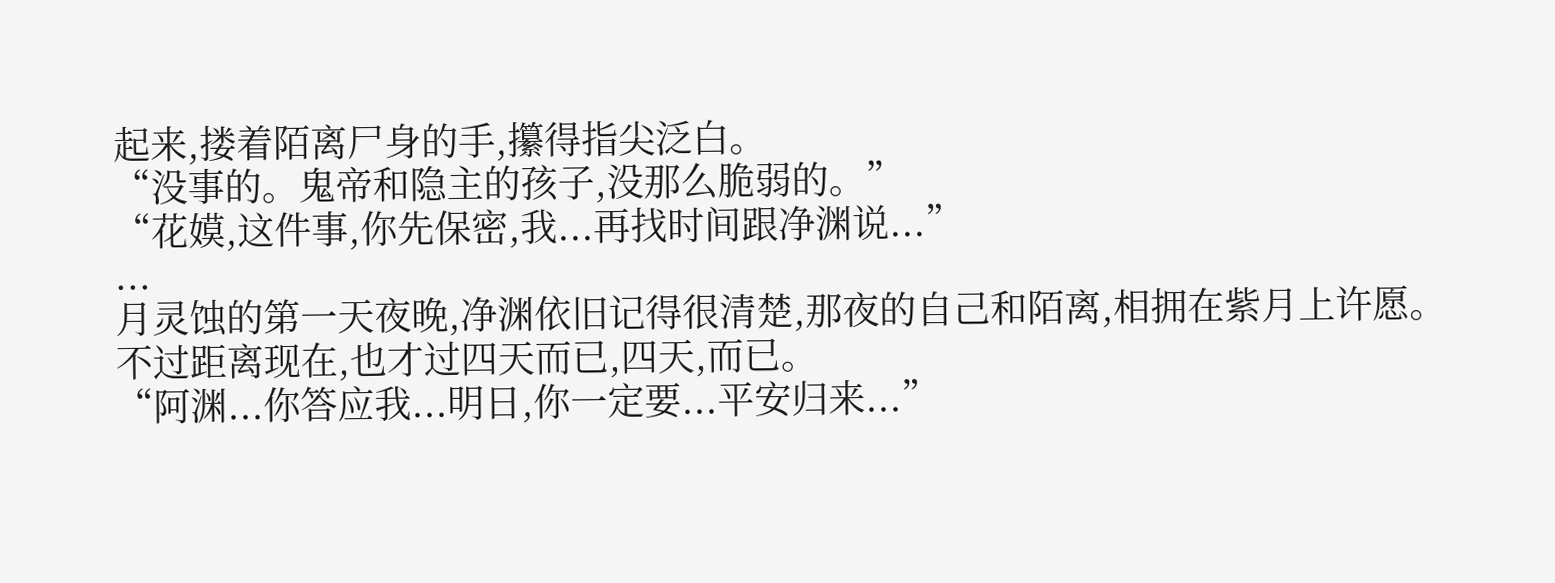起来,搂着陌离尸身的手,攥得指尖泛白。
“没事的。鬼帝和隐主的孩子,没那么脆弱的。”
“花嫫,这件事,你先保密,我...再找时间跟净渊说...”
...
月灵蚀的第一天夜晚,净渊依旧记得很清楚,那夜的自己和陌离,相拥在紫月上许愿。
不过距离现在,也才过四天而已,四天,而已。
“阿渊...你答应我...明日,你一定要...平安归来...”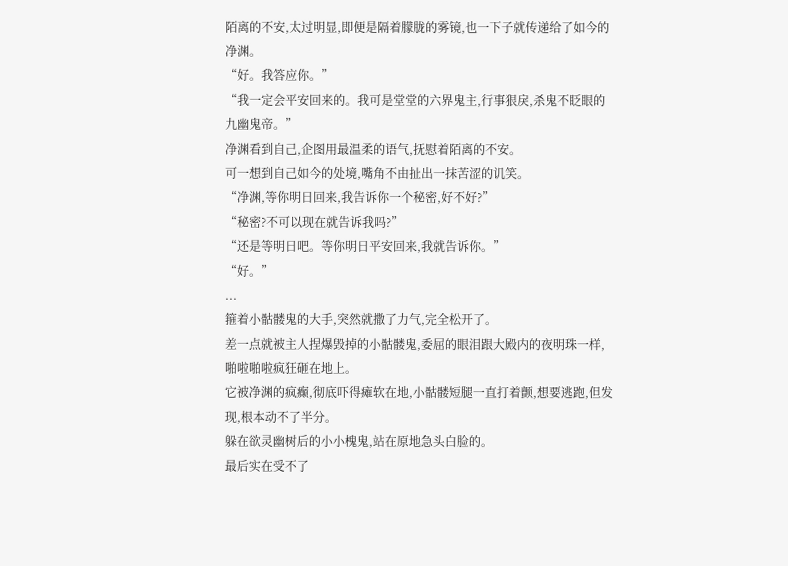陌离的不安,太过明显,即便是隔着朦胧的雾镜,也一下子就传递给了如今的净渊。
“好。我答应你。”
“我一定会平安回来的。我可是堂堂的六界鬼主,行事狠戾,杀鬼不眨眼的九幽鬼帝。”
净渊看到自己,企图用最温柔的语气,抚慰着陌离的不安。
可一想到自己如今的处境,嘴角不由扯出一抹苦涩的讥笑。
“净渊,等你明日回来,我告诉你一个秘密,好不好?”
“秘密?不可以现在就告诉我吗?”
“还是等明日吧。等你明日平安回来,我就告诉你。”
“好。”
...
箍着小骷髅鬼的大手,突然就撒了力气,完全松开了。
差一点就被主人捏爆毁掉的小骷髅鬼,委屈的眼泪跟大殿内的夜明珠一样,啪啦啪啦疯狂砸在地上。
它被净渊的疯癫,彻底吓得瘫软在地,小骷髅短腿一直打着颤,想要逃跑,但发现,根本动不了半分。
躲在欲灵幽树后的小小槐鬼,站在原地急头白脸的。
最后实在受不了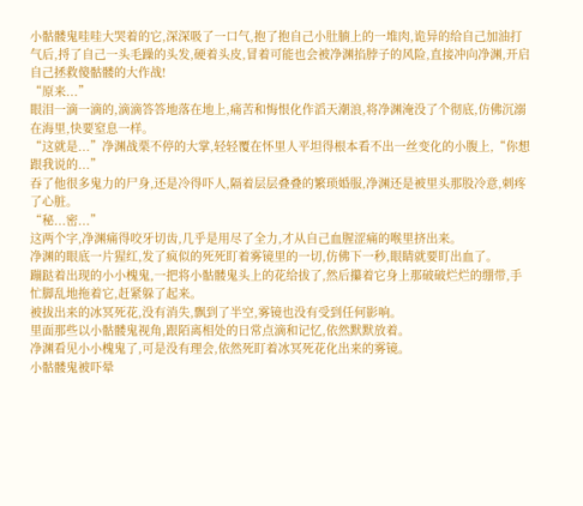小骷髅鬼哇哇大哭着的它,深深吸了一口气,抱了抱自己小肚腩上的一堆肉,诡异的给自己加油打气后,捋了自己一头毛躁的头发,硬着头皮,冒着可能也会被净渊掐脖子的风险,直接冲向净渊,开启自己拯救傻骷髅的大作战!
“原来...”
眼泪一滴一滴的,滴滴答答地落在地上,痛苦和悔恨化作滔天潮浪,将净渊淹没了个彻底,仿佛沉溺在海里,快要窒息一样。
“这就是...”净渊战栗不停的大掌,轻轻覆在怀里人平坦得根本看不出一丝变化的小腹上,“你想跟我说的...”
吞了他很多鬼力的尸身,还是冷得吓人,隔着层层叠叠的繁琐婚服,净渊还是被里头那股冷意,刺疼了心脏。
“秘...密...”
这两个字,净渊痛得咬牙切齿,几乎是用尽了全力,才从自己血腥涩痛的喉里挤出来。
净渊的眼底一片猩红,发了疯似的死死盯着雾镜里的一切,仿佛下一秒,眼睛就要盯出血了。
蹦跶着出现的小小槐鬼,一把将小骷髅鬼头上的花给拔了,然后攥着它身上那破破烂烂的绷带,手忙脚乱地拖着它,赶紧躲了起来。
被拔出来的冰冥死花,没有消失,飘到了半空,雾镜也没有受到任何影响。
里面那些以小骷髅鬼视角,跟陌离相处的日常点滴和记忆,依然默默放着。
净渊看见小小槐鬼了,可是没有理会,依然死盯着冰冥死花化出来的雾镜。
小骷髅鬼被吓晕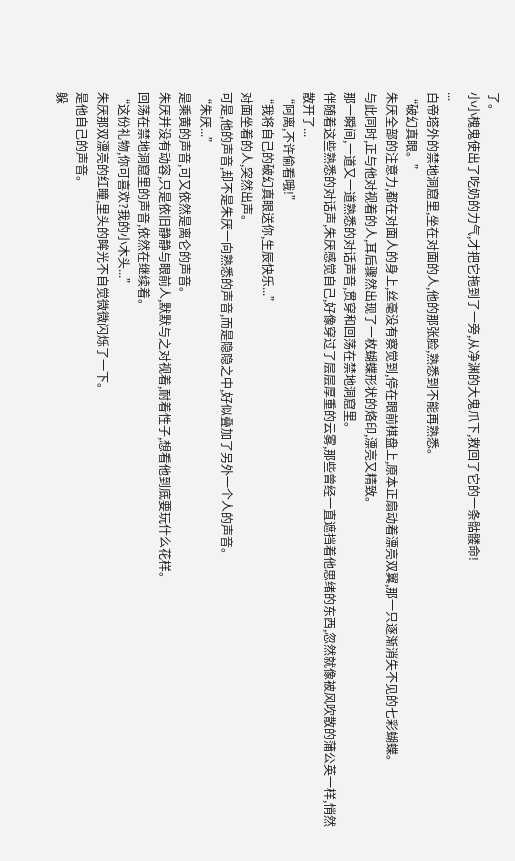了。
小小槐鬼使出了吃奶的力气,才把它拖到了一旁,从净渊的大鬼爪下,救回了它的一条骷髅命!
...
白帝塔外的禁地洞窟里,坐在对面的人,他的那张脸,熟悉到不能再熟悉。
“破幻真眼。”
朱厌全部的注意力,都在对面人的身上,丝毫没有察觉到,停在眼前棋盘上,原本正扇动着漂亮双翼,那一只逐渐消失不见的七彩蝴蝶。
与此同时,正与他对视着的人,耳后骤然出现了一枚蝴蝶形状的烙印,漂亮又精致。
那一瞬间,一道又一道熟悉的对话声音,贯穿和回荡在禁地洞窟里。
伴随着这些熟悉的对话声,朱厌感觉自己,好像穿过了层层厚重的云雾,那些曾经一直遮挡着他思绪的东西,忽然就像被风吹散的蒲公英一样,悄然散开了...
“阿离,不许偷看哦!”
“我将自己的破幻真眼送你,生辰快乐...”
对面坐着的人,突然出声。
可是,他的声音,却不是朱厌一向熟悉的声音,而是隐隐之中,好似叠加了另外一个人的声音。
“朱厌...”
是乘黄的声音,可又依然是离仑的声音。
朱厌并没有动容,只是依旧静静与眼前人,默默与之对视着,耐着性子,想看他到底要玩什么花样。
回荡在禁地洞窟里的声音,依然在继续着。
“这份礼物,你可喜欢?我的小木头...”
朱厌那双漂亮的红瞳,里头的眸光不自觉微微闪烁了一下。
是他自己的声音。
躲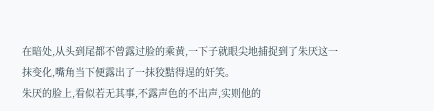在暗处,从头到尾都不曾露过脸的乘黄,一下子就眼尖地捕捉到了朱厌这一抹变化,嘴角当下便露出了一抹狡黠得逞的奸笑。
朱厌的脸上,看似若无其事,不露声色的不出声,实则他的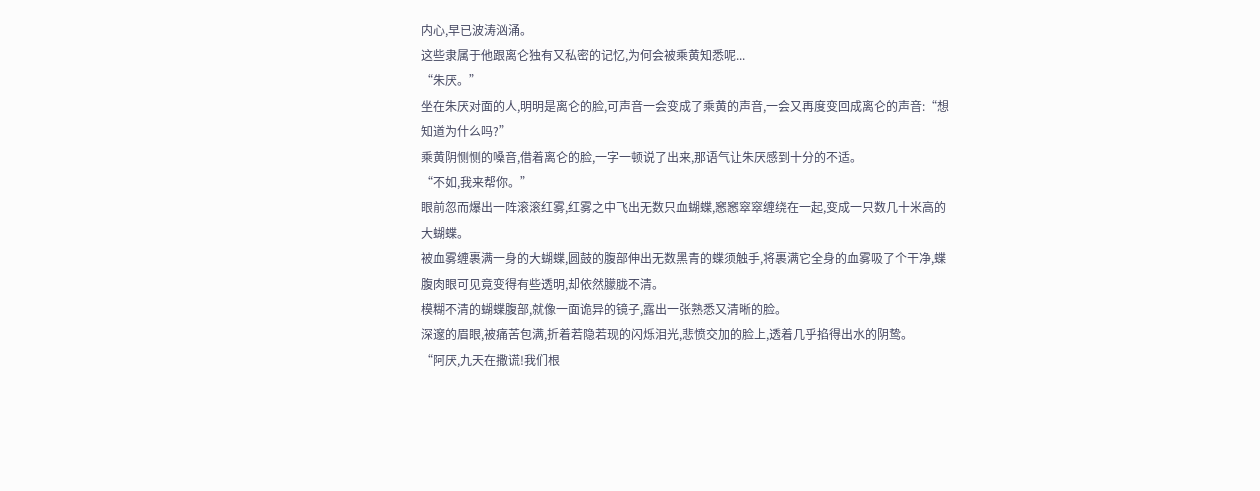内心,早已波涛汹涌。
这些隶属于他跟离仑独有又私密的记忆,为何会被乘黄知悉呢...
“朱厌。”
坐在朱厌对面的人,明明是离仑的脸,可声音一会变成了乘黄的声音,一会又再度变回成离仑的声音:“想知道为什么吗?”
乘黄阴恻恻的嗓音,借着离仑的脸,一字一顿说了出来,那语气让朱厌感到十分的不适。
“不如,我来帮你。”
眼前忽而爆出一阵滚滚红雾,红雾之中飞出无数只血蝴蝶,窸窸窣窣缠绕在一起,变成一只数几十米高的大蝴蝶。
被血雾缠裹满一身的大蝴蝶,圆鼓的腹部伸出无数黑青的蝶须触手,将裹满它全身的血雾吸了个干净,蝶腹肉眼可见竟变得有些透明,却依然朦胧不清。
模糊不清的蝴蝶腹部,就像一面诡异的镜子,露出一张熟悉又清晰的脸。
深邃的眉眼,被痛苦包满,折着若隐若现的闪烁泪光,悲愤交加的脸上,透着几乎掐得出水的阴鸷。
“阿厌,九天在撒谎!我们根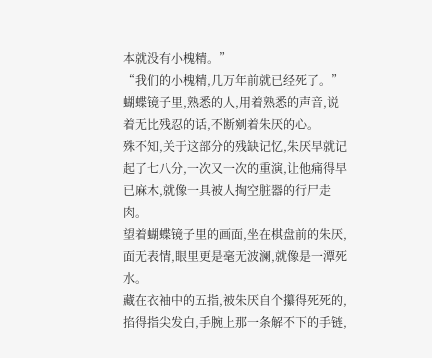本就没有小槐精。”
“我们的小槐精,几万年前就已经死了。”
蝴蝶镜子里,熟悉的人,用着熟悉的声音,说着无比残忍的话,不断剜着朱厌的心。
殊不知,关于这部分的残缺记忆,朱厌早就记起了七八分,一次又一次的重演,让他痛得早已麻木,就像一具被人掏空脏器的行尸走肉。
望着蝴蝶镜子里的画面,坐在棋盘前的朱厌,面无表情,眼里更是毫无波澜,就像是一潭死水。
藏在衣袖中的五指,被朱厌自个攥得死死的,掐得指尖发白,手腕上那一条解不下的手链,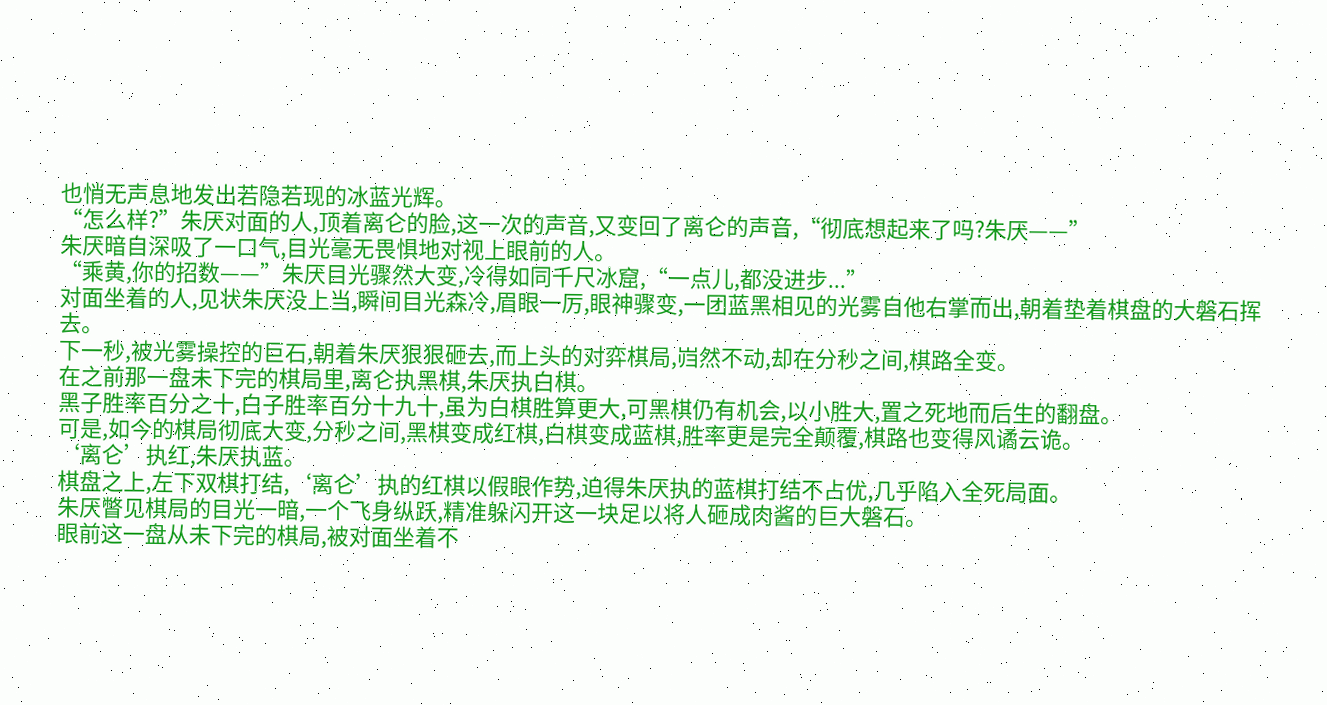也悄无声息地发出若隐若现的冰蓝光辉。
“怎么样?”朱厌对面的人,顶着离仑的脸,这一次的声音,又变回了离仑的声音,“彻底想起来了吗?朱厌——”
朱厌暗自深吸了一口气,目光毫无畏惧地对视上眼前的人。
“乘黄,你的招数——”朱厌目光骤然大变,冷得如同千尺冰窟,“一点儿,都没进步...”
对面坐着的人,见状朱厌没上当,瞬间目光森冷,眉眼一厉,眼神骤变,一团蓝黑相见的光雾自他右掌而出,朝着垫着棋盘的大磐石挥去。
下一秒,被光雾操控的巨石,朝着朱厌狠狠砸去,而上头的对弈棋局,岿然不动,却在分秒之间,棋路全变。
在之前那一盘未下完的棋局里,离仑执黑棋,朱厌执白棋。
黑子胜率百分之十,白子胜率百分十九十,虽为白棋胜算更大,可黑棋仍有机会,以小胜大,置之死地而后生的翻盘。
可是,如今的棋局彻底大变,分秒之间,黑棋变成红棋,白棋变成蓝棋,胜率更是完全颠覆,棋路也变得风谲云诡。
‘离仑’执红,朱厌执蓝。
棋盘之上,左下双棋打结,‘离仑’执的红棋以假眼作势,迫得朱厌执的蓝棋打结不占优,几乎陷入全死局面。
朱厌瞥见棋局的目光一暗,一个飞身纵跃,精准躲闪开这一块足以将人砸成肉酱的巨大磐石。
眼前这一盘从未下完的棋局,被对面坐着不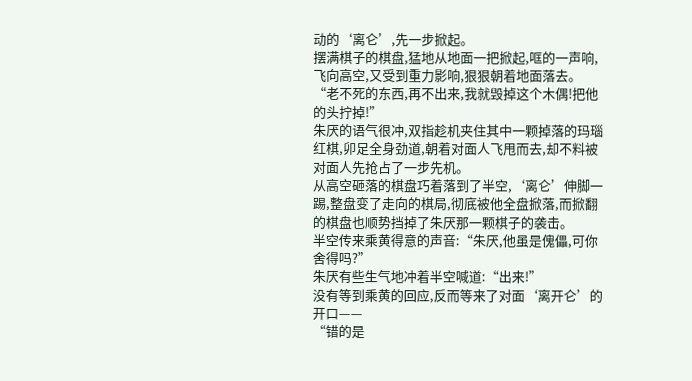动的‘离仑’,先一步掀起。
摆满棋子的棋盘,猛地从地面一把掀起,哐的一声响,飞向高空,又受到重力影响,狠狠朝着地面落去。
“老不死的东西,再不出来,我就毁掉这个木偶!把他的头拧掉!”
朱厌的语气很冲,双指趁机夹住其中一颗掉落的玛瑙红棋,卯足全身劲道,朝着对面人飞甩而去,却不料被对面人先抢占了一步先机。
从高空砸落的棋盘巧着落到了半空,‘离仑’伸脚一踢,整盘变了走向的棋局,彻底被他全盘掀落,而掀翻的棋盘也顺势挡掉了朱厌那一颗棋子的袭击。
半空传来乘黄得意的声音:“朱厌,他虽是傀儡,可你舍得吗?”
朱厌有些生气地冲着半空喊道:“出来!”
没有等到乘黄的回应,反而等来了对面‘离开仑’的开口——
“错的是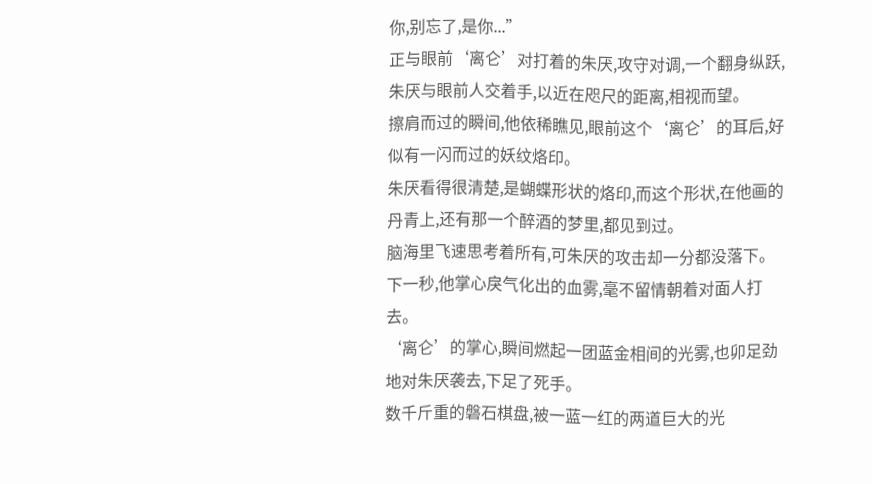你,别忘了,是你...”
正与眼前‘离仑’对打着的朱厌,攻守对调,一个翻身纵跃,朱厌与眼前人交着手,以近在咫尺的距离,相视而望。
擦肩而过的瞬间,他依稀瞧见,眼前这个‘离仑’的耳后,好似有一闪而过的妖纹烙印。
朱厌看得很清楚,是蝴蝶形状的烙印,而这个形状,在他画的丹青上,还有那一个醉酒的梦里,都见到过。
脑海里飞速思考着所有,可朱厌的攻击却一分都没落下。下一秒,他掌心戾气化出的血雾,毫不留情朝着对面人打去。
‘离仑’的掌心,瞬间燃起一团蓝金相间的光雾,也卯足劲地对朱厌袭去,下足了死手。
数千斤重的磐石棋盘,被一蓝一红的两道巨大的光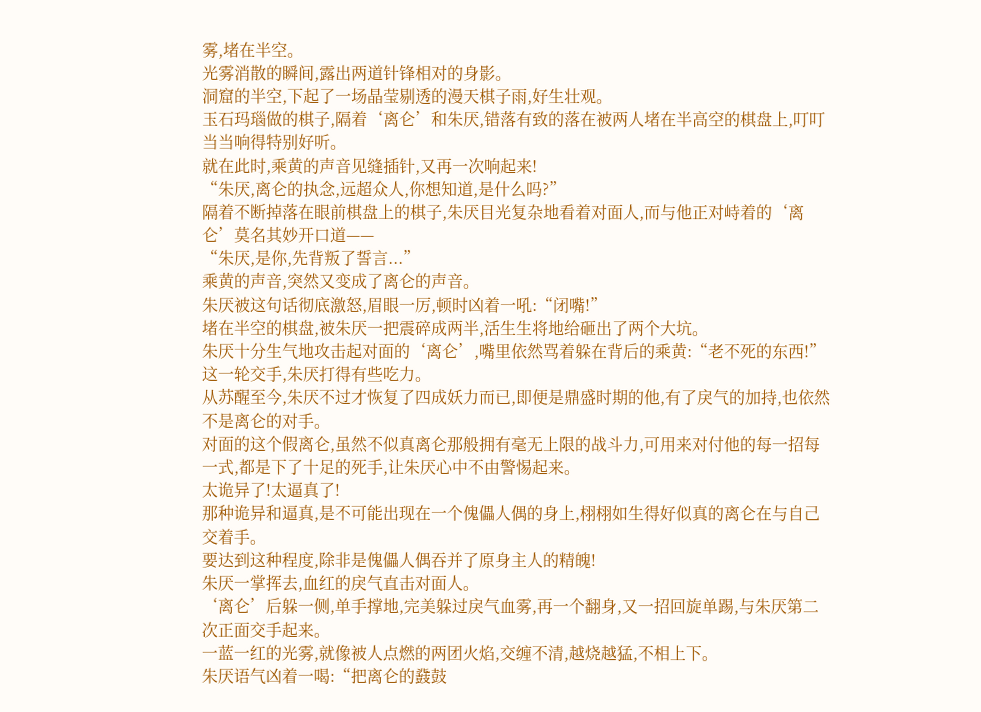雾,堵在半空。
光雾消散的瞬间,露出两道针锋相对的身影。
洞窟的半空,下起了一场晶莹剔透的漫天棋子雨,好生壮观。
玉石玛瑙做的棋子,隔着‘离仑’和朱厌,错落有致的落在被两人堵在半高空的棋盘上,叮叮当当响得特别好听。
就在此时,乘黄的声音见缝插针,又再一次响起来!
“朱厌,离仑的执念,远超众人,你想知道,是什么吗?”
隔着不断掉落在眼前棋盘上的棋子,朱厌目光复杂地看着对面人,而与他正对峙着的‘离仑’莫名其妙开口道——
“朱厌,是你,先背叛了誓言...”
乘黄的声音,突然又变成了离仑的声音。
朱厌被这句话彻底激怒,眉眼一厉,顿时凶着一吼:“闭嘴!”
堵在半空的棋盘,被朱厌一把震碎成两半,活生生将地给砸出了两个大坑。
朱厌十分生气地攻击起对面的‘离仑’,嘴里依然骂着躲在背后的乘黄:“老不死的东西!”
这一轮交手,朱厌打得有些吃力。
从苏醒至今,朱厌不过才恢复了四成妖力而已,即便是鼎盛时期的他,有了戾气的加持,也依然不是离仑的对手。
对面的这个假离仑,虽然不似真离仑那般拥有毫无上限的战斗力,可用来对付他的每一招每一式,都是下了十足的死手,让朱厌心中不由警惕起来。
太诡异了!太逼真了!
那种诡异和逼真,是不可能出现在一个傀儡人偶的身上,栩栩如生得好似真的离仑在与自己交着手。
要达到这种程度,除非是傀儡人偶吞并了原身主人的精魄!
朱厌一掌挥去,血红的戾气直击对面人。
‘离仑’后躲一侧,单手撑地,完美躲过戾气血雾,再一个翻身,又一招回旋单踢,与朱厌第二次正面交手起来。
一蓝一红的光雾,就像被人点燃的两团火焰,交缠不清,越烧越猛,不相上下。
朱厌语气凶着一喝:“把离仑的鼗鼓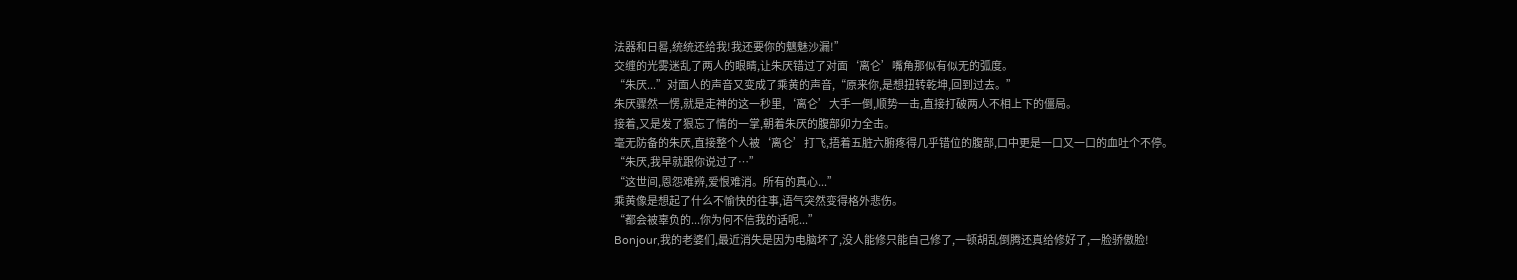法器和日晷,统统还给我!我还要你的魑魅沙漏!”
交缠的光雾迷乱了两人的眼睛,让朱厌错过了对面‘离仑’嘴角那似有似无的弧度。
“朱厌...”对面人的声音又变成了乘黄的声音,“原来你,是想扭转乾坤,回到过去。”
朱厌骤然一愣,就是走神的这一秒里,‘离仑’大手一倒,顺势一击,直接打破两人不相上下的僵局。
接着,又是发了狠忘了情的一掌,朝着朱厌的腹部卯力全击。
毫无防备的朱厌,直接整个人被‘离仑’打飞,捂着五脏六腑疼得几乎错位的腹部,口中更是一口又一口的血吐个不停。
“朱厌,我早就跟你说过了…”
“这世间,恩怨难辨,爱恨难消。所有的真心...”
乘黄像是想起了什么不愉快的往事,语气突然变得格外悲伤。
“都会被辜负的...你为何不信我的话呢...”
Bonjour,我的老婆们,最近消失是因为电脑坏了,没人能修只能自己修了,一顿胡乱倒腾还真给修好了,一脸骄傲脸!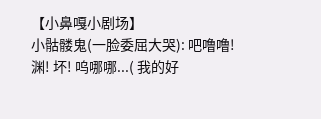【小鼻嘎小剧场】
小骷髅鬼(一脸委屈大哭): 吧噜噜! 渊! 坏! 呜哪哪...( 我的好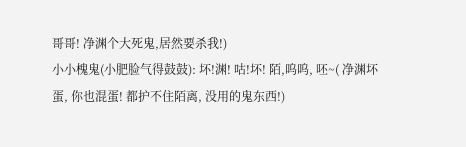哥哥! 净渊个大死鬼,居然要杀我!)
小小槐鬼(小肥脸气得鼓鼓): 坏!渊! 咕!坏! 陌,呜呜, 呸~( 净渊坏蛋, 你也混蛋! 都护不住陌离, 没用的鬼东西!)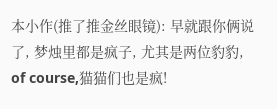本小作(推了推金丝眼镜): 早就跟你俩说了, 梦烛里都是疯子, 尤其是两位豹豹, of course,猫猫们也是疯!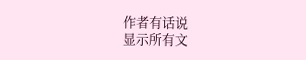作者有话说
显示所有文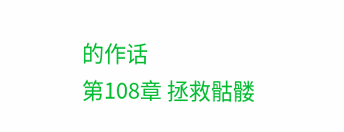的作话
第108章 拯救骷髅